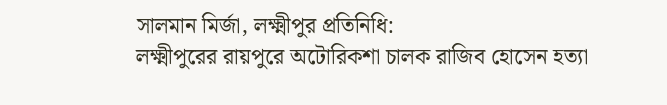সালমান মির্জা, লক্ষ্মীপুর প্রতিনিধি:
লক্ষ্মীপুরের রায়পুরে অটোরিকশা চালক রাজিব হোসেন হত্যা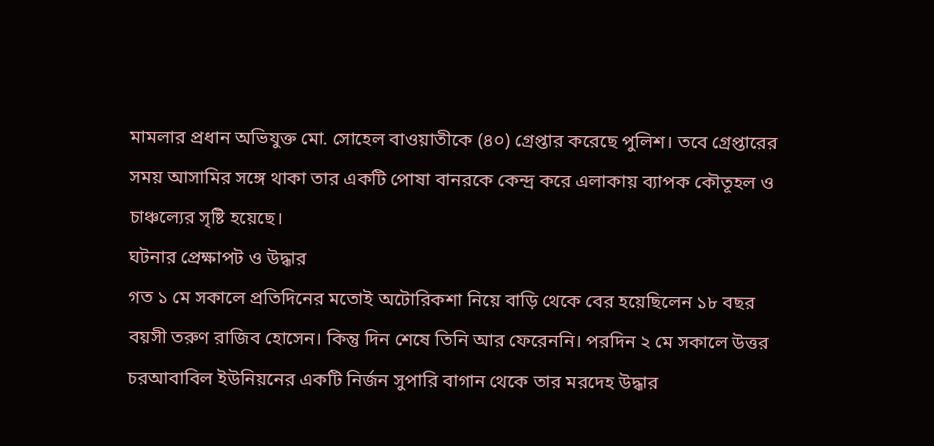মামলার প্রধান অভিযুক্ত মো. সোহেল বাওয়াতীকে (৪০) গ্রেপ্তার করেছে পুলিশ। তবে গ্রেপ্তারের সময় আসামির সঙ্গে থাকা তার একটি পোষা বানরকে কেন্দ্র করে এলাকায় ব্যাপক কৌতূহল ও চাঞ্চল্যের সৃষ্টি হয়েছে।
ঘটনার প্রেক্ষাপট ও উদ্ধার
গত ১ মে সকালে প্রতিদিনের মতোই অটোরিকশা নিয়ে বাড়ি থেকে বের হয়েছিলেন ১৮ বছর বয়সী তরুণ রাজিব হোসেন। কিন্তু দিন শেষে তিনি আর ফেরেননি। পরদিন ২ মে সকালে উত্তর চরআবাবিল ইউনিয়নের একটি নির্জন সুপারি বাগান থেকে তার মরদেহ উদ্ধার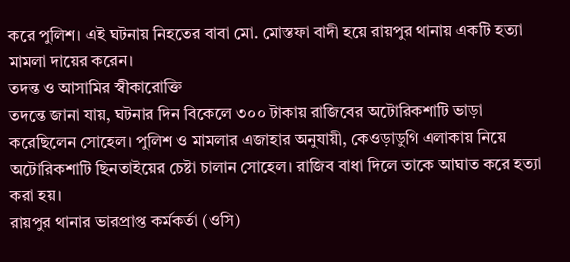করে পুলিশ। এই ঘটনায় নিহতের বাবা মো. মোস্তফা বাদী হয়ে রায়পুর থানায় একটি হত্যা মামলা দায়ের করেন।
তদন্ত ও আসামির স্বীকারোক্তি
তদন্তে জানা যায়, ঘটনার দিন বিকেলে ৩০০ টাকায় রাজিবের অটোরিকশাটি ভাড়া করেছিলেন সোহেল। পুলিশ ও মামলার এজাহার অনুযায়ী, কেওড়াডুগি এলাকায় নিয়ে অটোরিকশাটি ছিনতাইয়ের চেষ্টা চালান সোহেল। রাজিব বাধা দিলে তাকে আঘাত করে হত্যা করা হয়।
রায়পুর থানার ভারপ্রাপ্ত কর্মকর্তা (ওসি)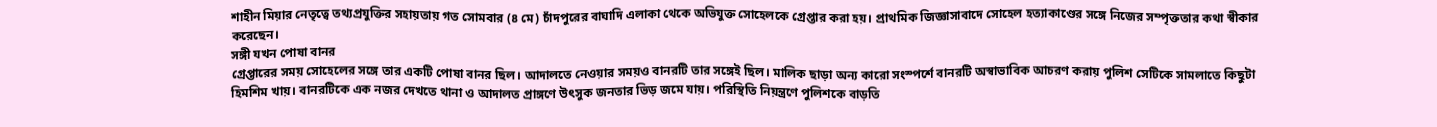শাহীন মিয়ার নেতৃত্বে তথ্যপ্রযুক্তির সহায়তায় গত সোমবার (৪ মে) চাঁদপুরের বাঘাদি এলাকা থেকে অভিযুক্ত সোহেলকে গ্রেপ্তার করা হয়। প্রাথমিক জিজ্ঞাসাবাদে সোহেল হত্যাকাণ্ডের সঙ্গে নিজের সম্পৃক্ততার কথা স্বীকার করেছেন।
সঙ্গী যখন পোষা বানর
গ্রেপ্তারের সময় সোহেলের সঙ্গে তার একটি পোষা বানর ছিল। আদালতে নেওয়ার সময়ও বানরটি তার সঙ্গেই ছিল। মালিক ছাড়া অন্য কারো সংস্পর্শে বানরটি অস্বাভাবিক আচরণ করায় পুলিশ সেটিকে সামলাতে কিছুটা হিমশিম খায়। বানরটিকে এক নজর দেখতে থানা ও আদালত প্রাঙ্গণে উৎসুক জনতার ভিড় জমে যায়। পরিস্থিতি নিয়ন্ত্রণে পুলিশকে বাড়তি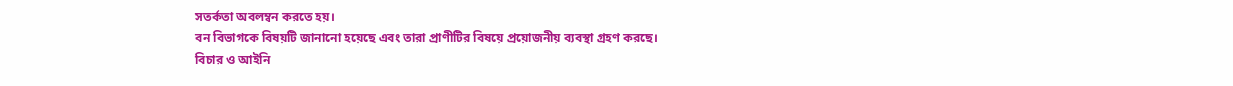সতর্কতা অবলম্বন করতে হয়।
বন বিভাগকে বিষয়টি জানানো হয়েছে এবং তারা প্রাণীটির বিষয়ে প্রয়োজনীয় ব্যবস্থা গ্রহণ করছে।
বিচার ও আইনি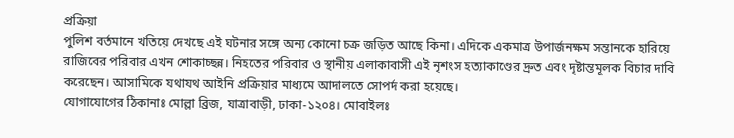প্রক্রিয়া
পুলিশ বর্তমানে খতিয়ে দেখছে এই ঘটনার সঙ্গে অন্য কোনো চক্র জড়িত আছে কিনা। এদিকে একমাত্র উপার্জনক্ষম সন্তানকে হারিয়ে রাজিবের পরিবার এখন শোকাচ্ছন্ন। নিহতের পরিবার ও স্থানীয় এলাকাবাসী এই নৃশংস হত্যাকাণ্ডের দ্রুত এবং দৃষ্টান্তমূলক বিচার দাবি করেছেন। আসামিকে যথাযথ আইনি প্রক্রিয়ার মাধ্যমে আদালতে সোপর্দ করা হয়েছে।
যোগাযোগের ঠিকানাঃ মোল্লা ব্রিজ, যাত্রাবাড়ী, ঢাকা-১২০৪। মোবাইলঃ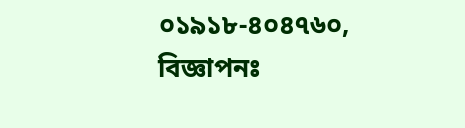০১৯১৮-৪০৪৭৬০, বিজ্ঞাপনঃ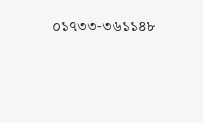০১৭৩৩-৩৬১১৪৮